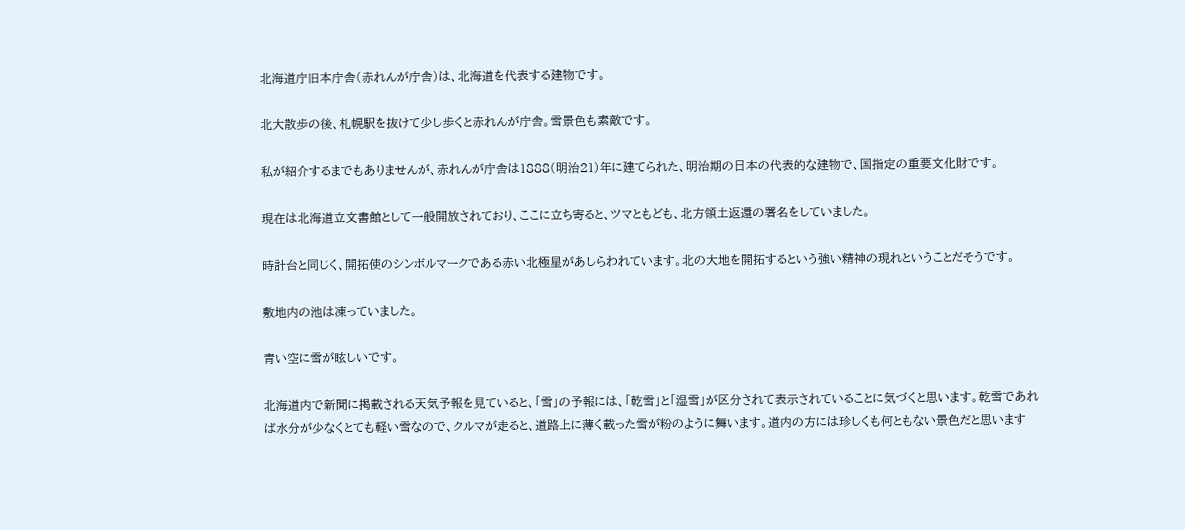北海道庁旧本庁舎(赤れんが庁舎)は、北海道を代表する建物です。

北大散歩の後、札幌駅を抜けて少し歩くと赤れんが庁舎。雪景色も素敵です。

私が紹介するまでもありませんが、赤れんが庁舎は1888(明治21)年に建てられた、明治期の日本の代表的な建物で、国指定の重要文化財です。

現在は北海道立文書館として一般開放されており、ここに立ち寄ると、ツマともども、北方領土返還の署名をしていました。

時計台と同じく、開拓使のシンボルマークである赤い北極星があしらわれています。北の大地を開拓するという強い精神の現れということだそうです。

敷地内の池は凍っていました。

青い空に雪が眩しいです。

北海道内で新聞に掲載される天気予報を見ていると、「雪」の予報には、「乾雪」と「湿雪」が区分されて表示されていることに気づくと思います。乾雪であれば水分が少なくとても軽い雪なので、クルマが走ると、道路上に薄く載った雪が粉のように舞います。道内の方には珍しくも何ともない景色だと思います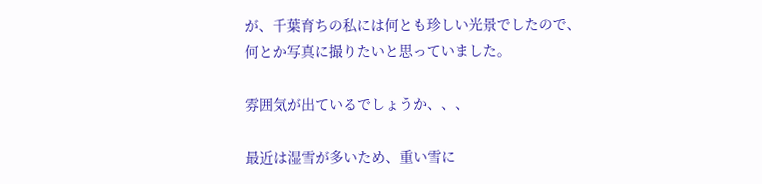が、千葉育ちの私には何とも珍しい光景でしたので、何とか写真に撮りたいと思っていました。

雰囲気が出ているでしょうか、、、

最近は湿雪が多いため、重い雪に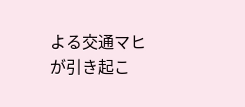よる交通マヒが引き起こ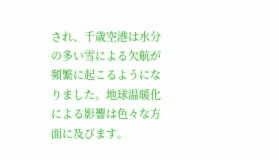され、千歳空港は水分の多い雪による欠航が頻繁に起こるようになりました。地球温暖化による影響は色々な方面に及びます。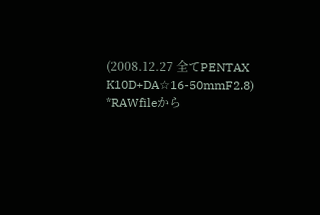(2008.12.27 全てPENTAX K10D+DA☆16-50mmF2.8)
*RAWfileから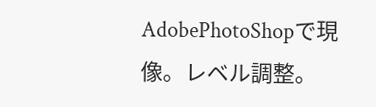AdobePhotoShopで現像。レベル調整。